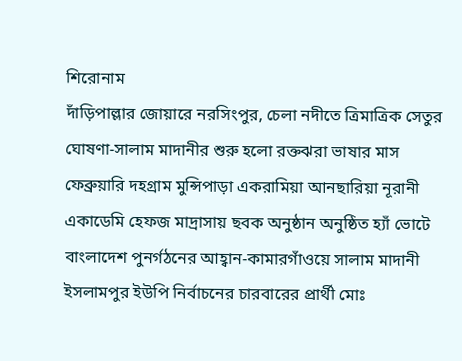শিরোনাম
দাঁড়িপাল্লার জোয়ারে নরসিংপুর, চেলা নদীতে ত্রিমাত্রিক সেতুর ঘোষণা-সালাম মাদানীর শুরু হলো রক্তঝরা ভাষার মাস ফেব্রুয়ারি দহগ্রাম মুন্সিপাড়া একরামিয়া আনছারিয়া নূরানী একাডেমি হেফজ মাদ্রাসায় ছবক অনুষ্ঠান অনুষ্ঠিত হ্যাঁ ভোটে বাংলাদেশ পুনর্গঠনের আহ্বান-কামারগাঁওয়ে সালাম মাদানী ইসলামপুর ইউপি নির্বাচনের চারবারের প্রার্থী মোঃ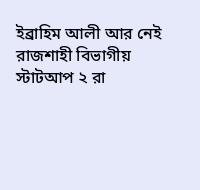ইব্রাহিম আলী আর নেই রাজশাহী বিভাগীয় স্টাটআপ ২ রা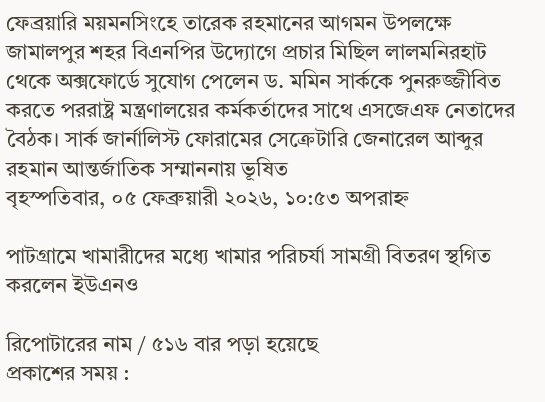ফেব্রয়ারি ময়মনসিংহে তারেক রহমানের আগমন উপলক্ষে জামালপুর শহর বিএনপির উদ্যোগে প্রচার মিছিল লালমনিরহাট থেকে অক্সফোর্ডে সুযোগ পেলেন ড. মমিন সার্ককে পুনরুজ্জীবিত করতে পররাষ্ট্র মন্ত্রণালয়ের কর্মকর্তাদের সাথে এসজেএফ নেতাদের বৈঠক। সার্ক জার্নালিস্ট ফোরামের সেক্রেটারি জেনারেল আব্দুর রহমান আন্তর্জাতিক সম্মাননায় ভূষিত
বৃহস্পতিবার, ০৫ ফেব্রুয়ারী ২০২৬, ১০:৫৩ অপরাহ্ন

পাটগ্রামে খামারীদের মধ্যে খামার পরিচর্যা সামগ্রী বিতরণ স্থগিত করলেন ইউএনও

রিপোটারের নাম / ৫১৬ বার পড়া হয়েছে
প্রকাশের সময় :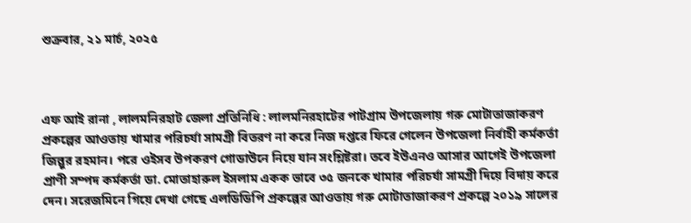শুক্রবার, ২১ মার্চ, ২০২৫



এফ আই রানা , লালমনিরহাট জেলা প্রতিনিধি : লালমনিরহাটের পাটগ্রাম উপজেলায় গরু মোটাতাজাকরণ প্রকল্পের আওতায় খামার পরিচর্যা সামগ্রী বিতরণ না করে নিজ দপ্তরে ফিরে গেলেন উপজেলা নির্বাহী কর্মকর্তা জিল্লুর রহমান। পরে ওইসব উপকরণ গোডাউনে নিয়ে যান সংশ্লিষ্টরা। তবে ইউএনও আসার আগেই উপজেলা প্রাণী সম্পদ কর্মকর্তা ডা. মোতাহারুল ইসলাম একক ভাবে ৩৫ জনকে খামার পরিচর্যা সামগ্রী দিয়ে বিদায় করে দেন। সরেজমিনে গিয়ে দেখা গেছে এলডিডিপি প্রকল্পের আওতায় গরু মোটাতাজাকরণ প্রকল্পে ২০১৯ সালের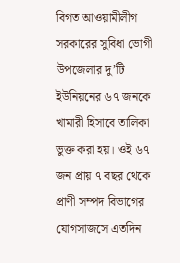বিগত আওয়ামীলীগ সরকারের সুবিধা ভোগী উপজেলার দু’টি ইউনিয়নের ৬৭ জনকে খামারী হিসাবে তালিকা ভুক্ত করা হয়। ওই ৬৭ জন প্রায় ৭ বছর থেকে প্রাণী সম্পদ বিভাগের যোগসাজসে এতদিন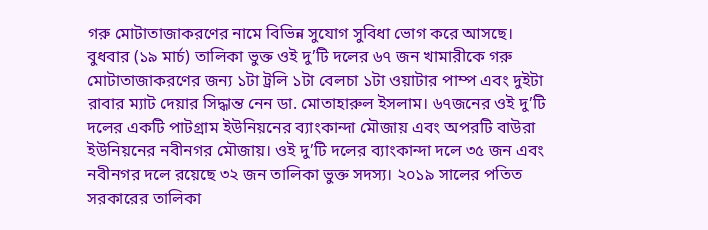গরু মোটাতাজাকরণের নামে বিভিন্ন সুযোগ সুবিধা ভোগ করে আসছে। বুধবার (১৯ মার্চ) তালিকা ভুক্ত ওই দু’টি দলের ৬৭ জন খামারীকে গরু মোটাতাজাকরণের জন্য ১টা ট্রলি ১টা বেলচা ১টা ওয়াটার পাম্প এবং দুইটা রাবার ম্যাট দেয়ার সিদ্ধান্ত নেন ডা. মোতাহারুল ইসলাম। ৬৭জনের ওই দু’টি দলের একটি পাটগ্রাম ইউনিয়নের ব্যাংকান্দা মৌজায় এবং অপরটি বাউরা ইউনিয়নের নবীনগর মৌজায়। ওই দু’টি দলের ব্যাংকান্দা দলে ৩৫ জন এবং নবীনগর দলে রয়েছে ৩২ জন তালিকা ভুক্ত সদস্য। ২০১৯ সালের পতিত সরকারের তালিকা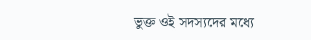ভুক্ত ওই সদস্যদের মধ্যে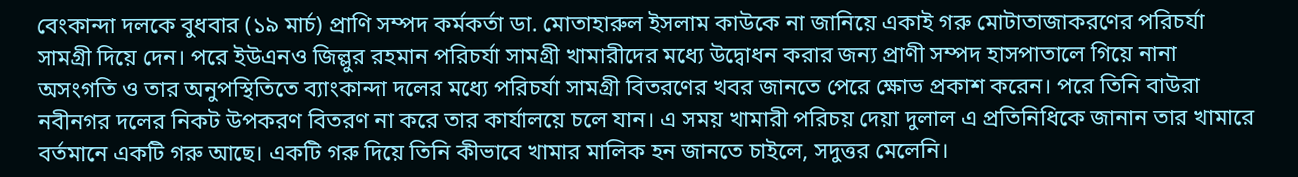বেংকান্দা দলকে বুধবার (১৯ মার্চ) প্রাণি সম্পদ কর্মকর্তা ডা. মোতাহারুল ইসলাম কাউকে না জানিয়ে একাই গরু মোটাতাজাকরণের পরিচর্যা সামগ্রী দিয়ে দেন। পরে ইউএনও জিল্লুর রহমান পরিচর্যা সামগ্রী খামারীদের মধ্যে উদ্বোধন করার জন্য প্রাণী সম্পদ হাসপাতালে গিয়ে নানা অসংগতি ও তার অনুপস্থিতিতে ব্যাংকান্দা দলের মধ্যে পরিচর্যা সামগ্রী বিতরণের খবর জানতে পেরে ক্ষোভ প্রকাশ করেন। পরে তিনি বাউরা নবীনগর দলের নিকট উপকরণ বিতরণ না করে তার কার্যালয়ে চলে যান। এ সময় খামারী পরিচয় দেয়া দুলাল এ প্রতিনিধিকে জানান তার খামারে বর্তমানে একটি গরু আছে। একটি গরু দিয়ে তিনি কীভাবে খামার মালিক হন জানতে চাইলে, সদুত্তর মেলেনি।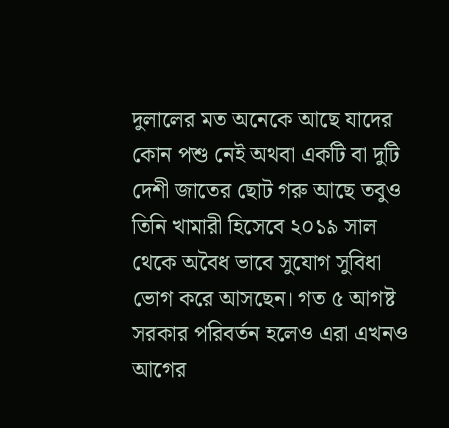দুলালের মত অনেকে আছে যাদের কোন পশু নেই অথবা একটি বা দুটি দেশী জাতের ছোট গরু আছে তবুও তিনি খামারী হিসেবে ২০১৯ সাল থেকে অবৈধ ভাবে সুযোগ সুবিধা ভোগ করে আসছেন। গত ৫ আগষ্ট সরকার পরিবর্তন হলেও এরা এখনও আগের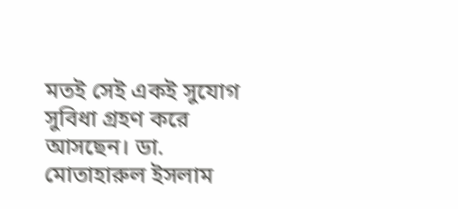মতই সেই একই সুযোগ সুবিধা গ্রহণ করে আসছেন। ডা. মোতাহারুল ইসলাম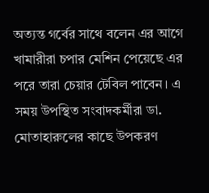অত্যন্ত গর্বের সাথে বলেন এর আগে খামারীরা চপার মেশিন পেয়েছে এর পরে তারা চেয়ার টেবিল পাবেন। এ সময় উপস্থিত সংবাদকর্মীরা ডা. মোতাহারুলের কাছে উপকরণ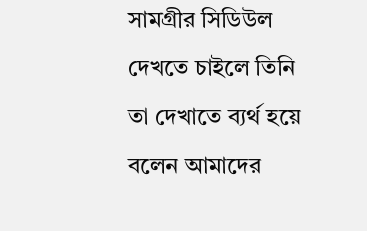সামগ্রীর সিডিউল দেখতে চাইলে তিনি তা দেখাতে ব্যর্থ হয়ে বলেন আমাদের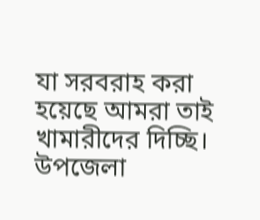যা সরবরাহ করা হয়েছে আমরা তাই খামারীদের দিচ্ছি। উপজেলা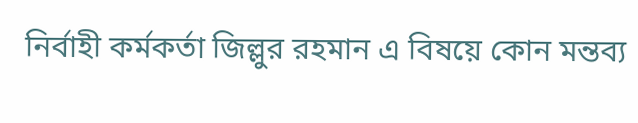নির্বাহী কর্মকর্তা জিল্লুর রহমান এ বিষয়ে কোন মন্তব্য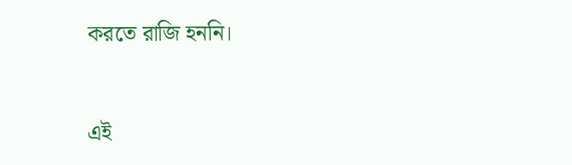করতে রাজি হননি।


এই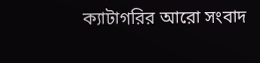ক্যাটাগরির আরো সংবাদ